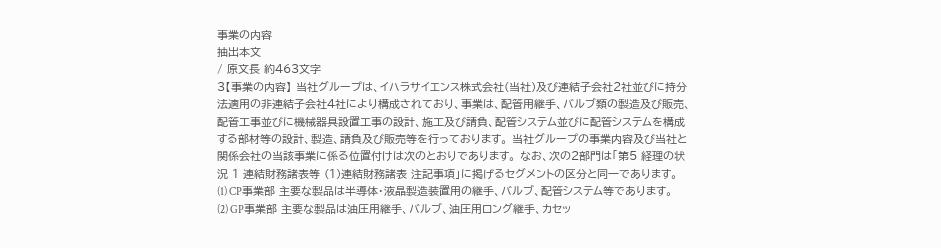事業の内容
抽出本文
/ 原文長 約463文字
3【事業の内容】 当社グループは、イハラサイエンス株式会社(当社)及び連結子会社2社並びに持分法適用の非連結子会社4社により構成されており、事業は、配管用継手、バルブ類の製造及び販売、配管工事並びに機械器具設置工事の設計、施工及び請負、配管システム並びに配管システムを構成する部材等の設計、製造、請負及び販売等を行っております。 当社グループの事業内容及び当社と関係会社の当該事業に係る位置付けは次のとおりであります。 なお、次の2部門は「第5 経理の状況 1 連結財務諸表等 (1)連結財務諸表 注記事項」に掲げるセグメントの区分と同一であります。 (1) CP事業部 主要な製品は半導体・液晶製造装置用の継手、バルブ、配管システム等であります。 (2) GP事業部 主要な製品は油圧用継手、バルブ、油圧用ロング継手、カセッ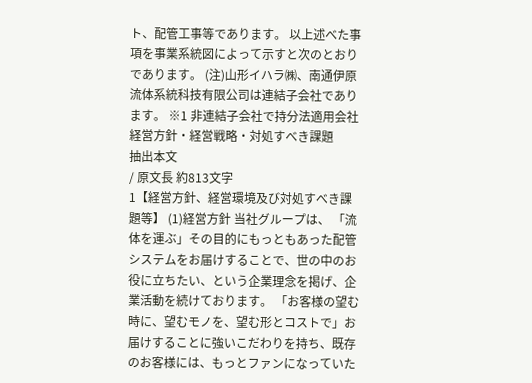ト、配管工事等であります。 以上述べた事項を事業系統図によって示すと次のとおりであります。 (注)山形イハラ㈱、南通伊原流体系統科技有限公司は連結子会社であります。 ※1 非連結子会社で持分法適用会社
経営方針・経営戦略・対処すべき課題
抽出本文
/ 原文長 約813文字
1【経営方針、経営環境及び対処すべき課題等】 (1)経営方針 当社グループは、 「流体を運ぶ」その目的にもっともあった配管システムをお届けすることで、世の中のお役に立ちたい、という企業理念を掲げ、企業活動を続けております。 「お客様の望む時に、望むモノを、望む形とコストで」お届けすることに強いこだわりを持ち、既存のお客様には、もっとファンになっていた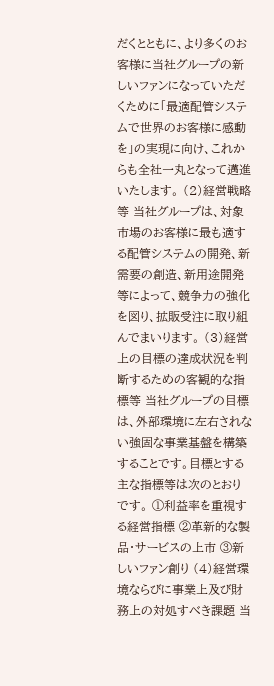だくとともに、より多くのお客様に当社グループの新しいファンになっていただくために「最適配管システムで世界のお客様に感動を」の実現に向け、これからも全社一丸となって邁進いたします。 (2)経営戦略等 当社グループは、対象市場のお客様に最も適する配管システムの開発、新需要の創造、新用途開発等によって、競争力の強化を図り、拡販受注に取り組んでまいります。 (3)経営上の目標の達成状況を判断するための客観的な指標等 当社グループの目標は、外部環境に左右されない強固な事業基盤を構築することです。目標とする主な指標等は次のとおりです。 ①利益率を重視する経営指標 ②革新的な製品・サービスの上市 ③新しいファン創り (4)経営環境ならびに事業上及び財務上の対処すべき課題 当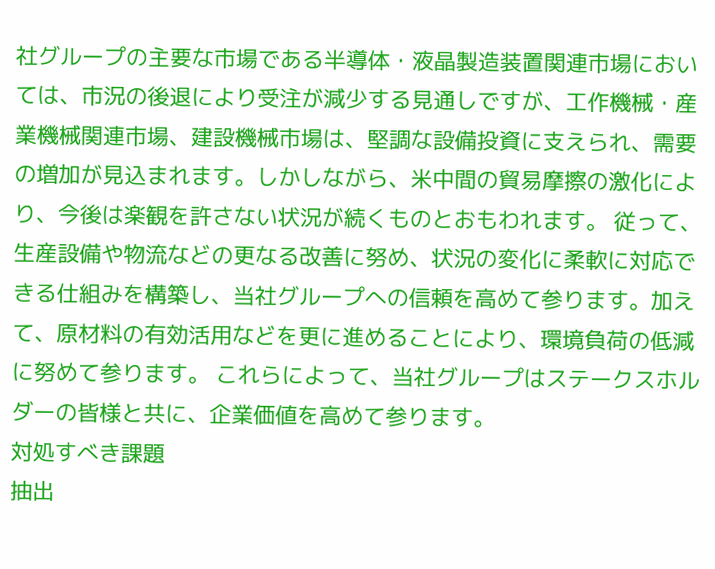社グループの主要な市場である半導体・液晶製造装置関連市場においては、市況の後退により受注が減少する見通しですが、工作機械・産業機械関連市場、建設機械市場は、堅調な設備投資に支えられ、需要の増加が見込まれます。しかしながら、米中間の貿易摩擦の激化により、今後は楽観を許さない状況が続くものとおもわれます。 従って、生産設備や物流などの更なる改善に努め、状況の変化に柔軟に対応できる仕組みを構築し、当社グループへの信頼を高めて参ります。加えて、原材料の有効活用などを更に進めることにより、環境負荷の低減に努めて参ります。 これらによって、当社グループはステークスホルダーの皆様と共に、企業価値を高めて参ります。
対処すべき課題
抽出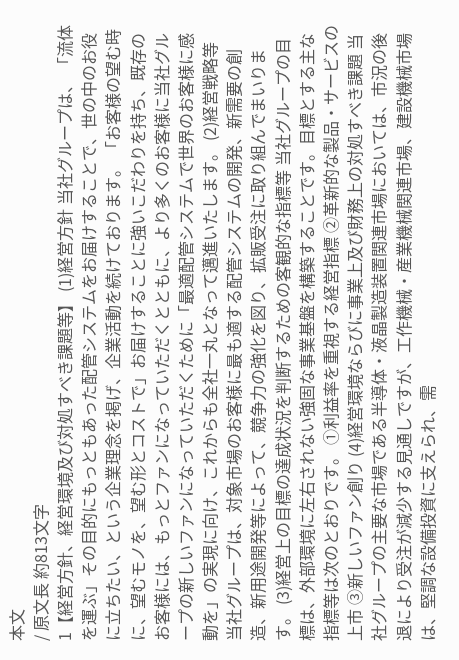本文
/ 原文長 約813文字
1【経営方針、経営環境及び対処すべき課題等】 (1)経営方針 当社グループは、 「流体を運ぶ」その目的にもっともあった配管システムをお届けすることで、世の中のお役に立ちたい、という企業理念を掲げ、企業活動を続けております。 「お客様の望む時に、望むモノを、望む形とコストで」お届けすることに強いこだわりを持ち、既存のお客様には、もっとファンになっていただくとともに、より多くのお客様に当社グループの新しいファンになっていただくために「最適配管システムで世界のお客様に感動を」の実現に向け、これからも全社一丸となって邁進いたします。 (2)経営戦略等 当社グループは、対象市場のお客様に最も適する配管システムの開発、新需要の創造、新用途開発等によって、競争力の強化を図り、拡販受注に取り組んでまいります。 (3)経営上の目標の達成状況を判断するための客観的な指標等 当社グループの目標は、外部環境に左右されない強固な事業基盤を構築することです。目標とする主な指標等は次のとおりです。 ①利益率を重視する経営指標 ②革新的な製品・サービスの上市 ③新しいファン創り (4)経営環境ならびに事業上及び財務上の対処すべき課題 当社グループの主要な市場である半導体・液晶製造装置関連市場においては、市況の後退により受注が減少する見通しですが、工作機械・産業機械関連市場、建設機械市場は、堅調な設備投資に支えられ、需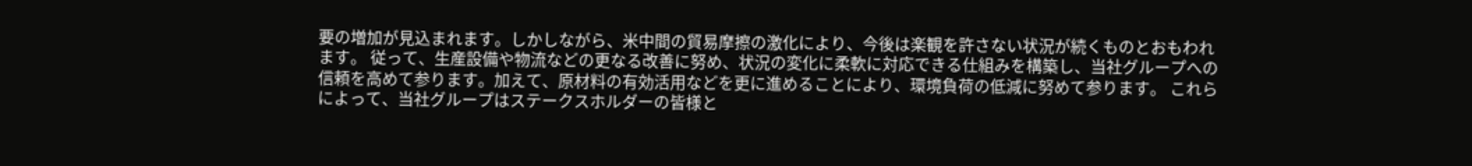要の増加が見込まれます。しかしながら、米中間の貿易摩擦の激化により、今後は楽観を許さない状況が続くものとおもわれます。 従って、生産設備や物流などの更なる改善に努め、状況の変化に柔軟に対応できる仕組みを構築し、当社グループへの信頼を高めて参ります。加えて、原材料の有効活用などを更に進めることにより、環境負荷の低減に努めて参ります。 これらによって、当社グループはステークスホルダーの皆様と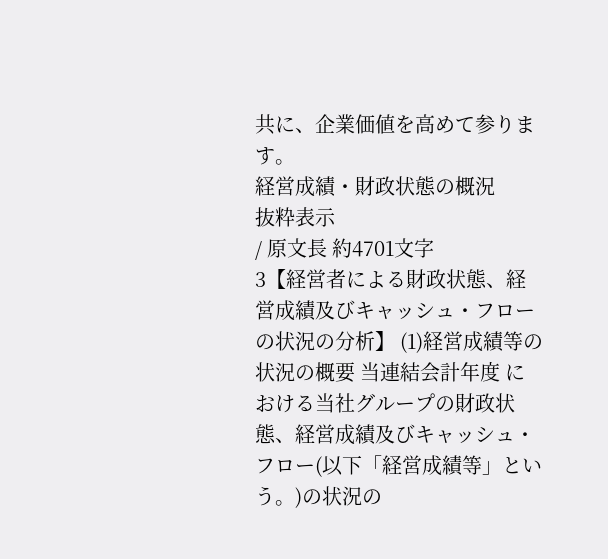共に、企業価値を高めて参ります。
経営成績・財政状態の概況
抜粋表示
/ 原文長 約4701文字
3【経営者による財政状態、経営成績及びキャッシュ・フローの状況の分析】 (1)経営成績等の状況の概要 当連結会計年度 における当社グループの財政状態、経営成績及びキャッシュ・フロー(以下「経営成績等」という。)の状況の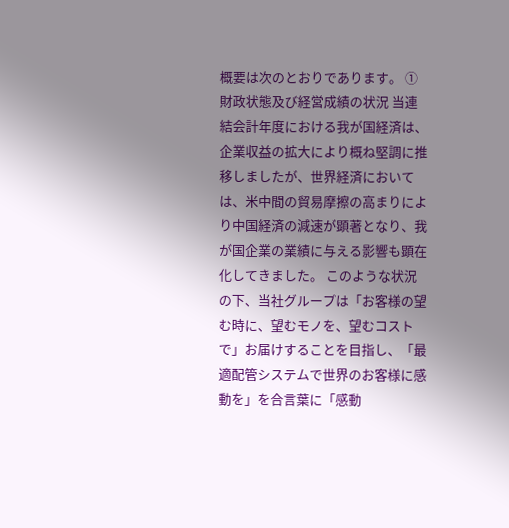概要は次のとおりであります。 ①財政状態及び経営成績の状況 当連結会計年度における我が国経済は、企業収益の拡大により概ね堅調に推移しましたが、世界経済においては、米中間の貿易摩擦の高まりにより中国経済の減速が顕著となり、我が国企業の業績に与える影響も顕在化してきました。 このような状況の下、当社グループは「お客様の望む時に、望むモノを、望むコストで」お届けすることを目指し、「最適配管システムで世界のお客様に感動を」を合言葉に「感動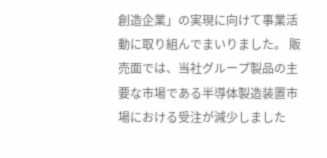創造企業」の実現に向けて事業活動に取り組んでまいりました。 販売面では、当社グループ製品の主要な市場である半導体製造装置市場における受注が減少しました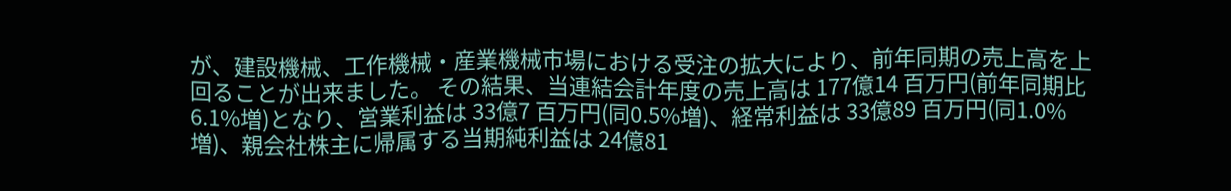が、建設機械、工作機械・産業機械市場における受注の拡大により、前年同期の売上高を上回ることが出来ました。 その結果、当連結会計年度の売上高は 177億14 百万円(前年同期比6.1%増)となり、営業利益は 33億7 百万円(同0.5%増)、経常利益は 33億89 百万円(同1.0%増)、親会社株主に帰属する当期純利益は 24億81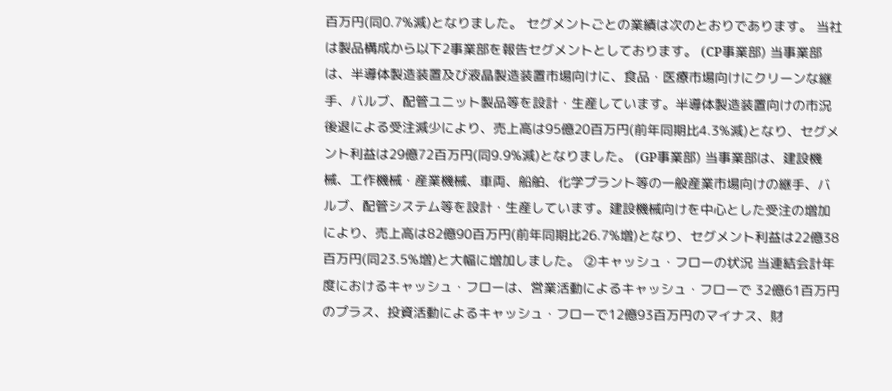百万円(同0.7%減)となりました。 セグメントごとの業績は次のとおりであります。 当社は製品構成から以下2事業部を報告セグメントとしております。 (CP事業部) 当事業部は、半導体製造装置及び液晶製造装置市場向けに、食品・医療市場向けにクリーンな継手、バルブ、配管ユニット製品等を設計・生産しています。半導体製造装置向けの市況後退による受注減少により、売上高は95億20百万円(前年同期比4.3%減)となり、セグメント利益は29億72百万円(同9.9%減)となりました。 (GP事業部) 当事業部は、建設機械、工作機械・産業機械、車両、船舶、化学プラント等の一般産業市場向けの継手、バルブ、配管システム等を設計・生産しています。建設機械向けを中心とした受注の増加により、売上高は82億90百万円(前年同期比26.7%増)となり、セグメント利益は22億38百万円(同23.5%増)と大幅に増加しました。 ②キャッシュ・フローの状況 当連結会計年度におけるキャッシュ・フローは、営業活動によるキャッシュ・フローで 32億61百万円のプラス、投資活動によるキャッシュ・フローで12億93百万円のマイナス、財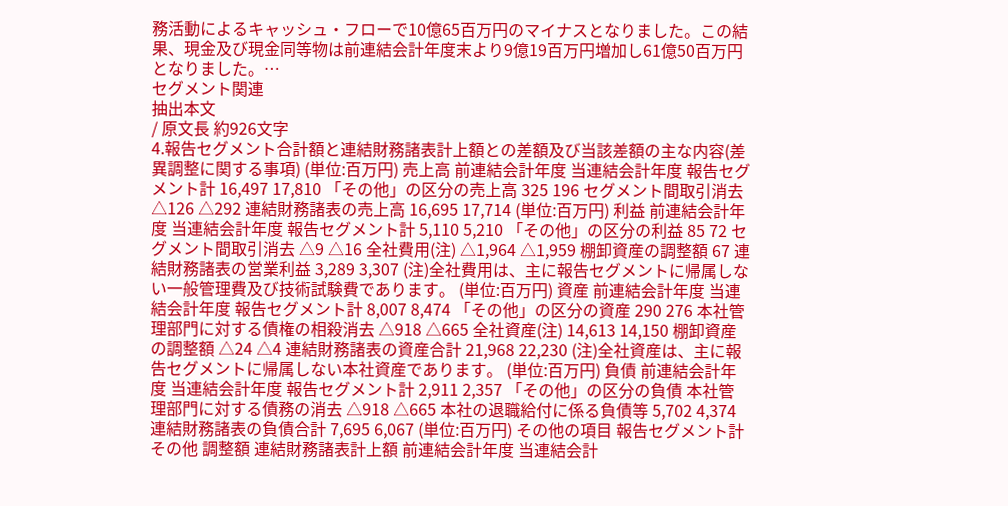務活動によるキャッシュ・フローで10億65百万円のマイナスとなりました。この結果、現金及び現金同等物は前連結会計年度末より9億19百万円増加し61億50百万円となりました。…
セグメント関連
抽出本文
/ 原文長 約926文字
4.報告セグメント合計額と連結財務諸表計上額との差額及び当該差額の主な内容(差異調整に関する事項) (単位:百万円) 売上高 前連結会計年度 当連結会計年度 報告セグメント計 16,497 17,810 「その他」の区分の売上高 325 196 セグメント間取引消去 △126 △292 連結財務諸表の売上高 16,695 17,714 (単位:百万円) 利益 前連結会計年度 当連結会計年度 報告セグメント計 5,110 5,210 「その他」の区分の利益 85 72 セグメント間取引消去 △9 △16 全社費用(注) △1,964 △1,959 棚卸資産の調整額 67 連結財務諸表の営業利益 3,289 3,307 (注)全社費用は、主に報告セグメントに帰属しない一般管理費及び技術試験費であります。 (単位:百万円) 資産 前連結会計年度 当連結会計年度 報告セグメント計 8,007 8,474 「その他」の区分の資産 290 276 本社管理部門に対する債権の相殺消去 △918 △665 全社資産(注) 14,613 14,150 棚卸資産の調整額 △24 △4 連結財務諸表の資産合計 21,968 22,230 (注)全社資産は、主に報告セグメントに帰属しない本社資産であります。 (単位:百万円) 負債 前連結会計年度 当連結会計年度 報告セグメント計 2,911 2,357 「その他」の区分の負債 本社管理部門に対する債務の消去 △918 △665 本社の退職給付に係る負債等 5,702 4,374 連結財務諸表の負債合計 7,695 6,067 (単位:百万円) その他の項目 報告セグメント計 その他 調整額 連結財務諸表計上額 前連結会計年度 当連結会計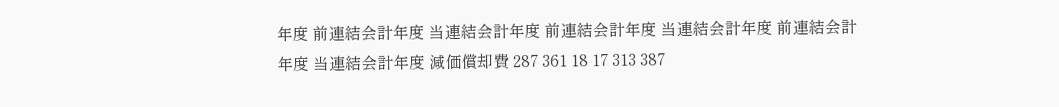年度 前連結会計年度 当連結会計年度 前連結会計年度 当連結会計年度 前連結会計年度 当連結会計年度 減価償却費 287 361 18 17 313 387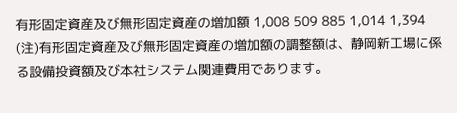有形固定資産及び無形固定資産の増加額 1,008 509 885 1,014 1,394 (注)有形固定資産及び無形固定資産の増加額の調整額は、静岡新工場に係る設備投資額及び本社システム関連費用であります。